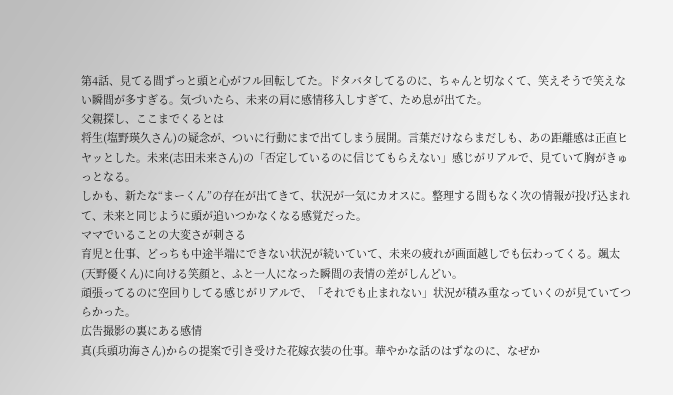第4話、見てる間ずっと頭と心がフル回転してた。ドタバタしてるのに、ちゃんと切なくて、笑えそうで笑えない瞬間が多すぎる。気づいたら、未来の肩に感情移入しすぎて、ため息が出てた。
父親探し、ここまでくるとは
将生(塩野瑛久さん)の疑念が、ついに行動にまで出てしまう展開。言葉だけならまだしも、あの距離感は正直ヒヤッとした。未来(志田未来さん)の「否定しているのに信じてもらえない」感じがリアルで、見ていて胸がきゅっとなる。
しかも、新たな“まーくん”の存在が出てきて、状況が一気にカオスに。整理する間もなく次の情報が投げ込まれて、未来と同じように頭が追いつかなくなる感覚だった。
ママでいることの大変さが刺さる
育児と仕事、どっちも中途半端にできない状況が続いていて、未来の疲れが画面越しでも伝わってくる。颯太(天野優くん)に向ける笑顔と、ふと一人になった瞬間の表情の差がしんどい。
頑張ってるのに空回りしてる感じがリアルで、「それでも止まれない」状況が積み重なっていくのが見ていてつらかった。
広告撮影の裏にある感情
真(兵頭功海さん)からの提案で引き受けた花嫁衣装の仕事。華やかな話のはずなのに、なぜか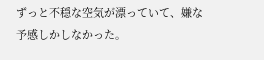ずっと不穏な空気が漂っていて、嫌な予感しかしなかった。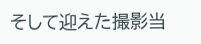そして迎えた撮影当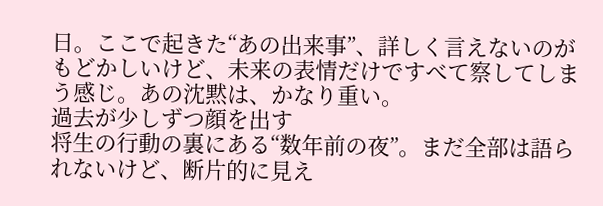日。ここで起きた“あの出来事”、詳しく言えないのがもどかしいけど、未来の表情だけですべて察してしまう感じ。あの沈黙は、かなり重い。
過去が少しずつ顔を出す
将生の行動の裏にある“数年前の夜”。まだ全部は語られないけど、断片的に見え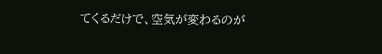てくるだけで、空気が変わるのが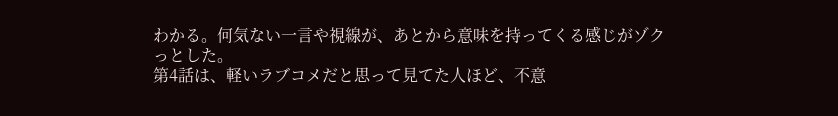わかる。何気ない一言や視線が、あとから意味を持ってくる感じがゾクっとした。
第4話は、軽いラブコメだと思って見てた人ほど、不意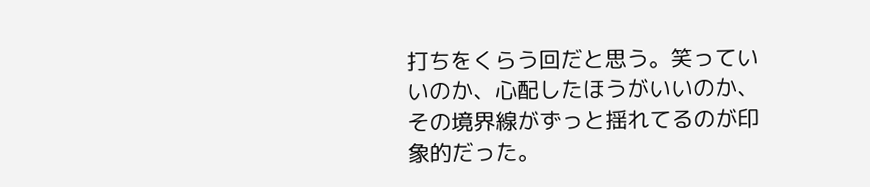打ちをくらう回だと思う。笑っていいのか、心配したほうがいいのか、その境界線がずっと揺れてるのが印象的だった。